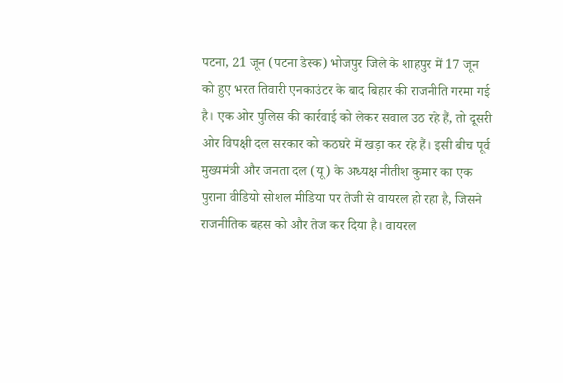पटना, 21 जून (पटना डेस्क) भोजपुर जिले के शाहपुर में 17 जून को हुए भरत तिवारी एनकाउंटर के बाद बिहार की राजनीति गरमा गई है। एक ओर पुलिस की कार्रवाई को लेकर सवाल उठ रहे हैं, तो दूसरी ओर विपक्षी दल सरकार को कठघरे में खड़ा कर रहे हैं। इसी बीच पूर्व मुख्यमंत्री और जनता दल (यू) के अध्यक्ष नीतीश कुमार का एक पुराना वीडियो सोशल मीडिया पर तेजी से वायरल हो रहा है, जिसने राजनीतिक बहस को और तेज कर दिया है। वायरल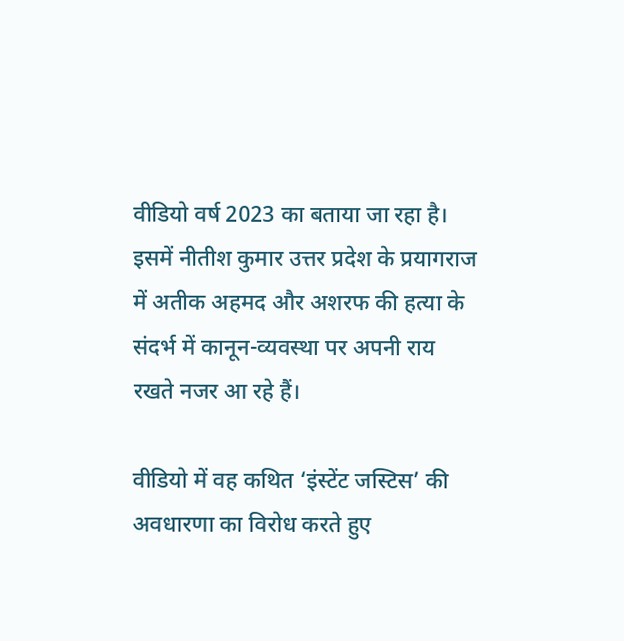वीडियो वर्ष 2023 का बताया जा रहा है। इसमें नीतीश कुमार उत्तर प्रदेश के प्रयागराज में अतीक अहमद और अशरफ की हत्या के संदर्भ में कानून-व्यवस्था पर अपनी राय रखते नजर आ रहे हैं।

वीडियो में वह कथित ‘इंस्टेंट जस्टिस’ की अवधारणा का विरोध करते हुए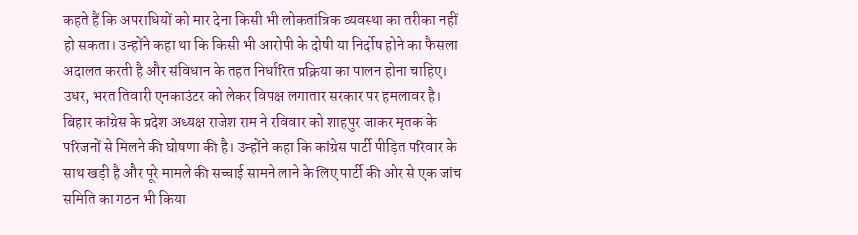कहते हैं कि अपराधियों को मार देना किसी भी लोकतांत्रिक व्यवस्था का तरीका नहीं हो सकता। उन्होंने कहा था कि किसी भी आरोपी के दोषी या निर्दोष होने का फैसला अदालत करती है और संविधान के तहत निर्धारित प्रक्रिया का पालन होना चाहिए। उधर, भरत तिवारी एनकाउंटर को लेकर विपक्ष लगातार सरकार पर हमलावर है। बिहार कांग्रेस के प्रदेश अध्यक्ष राजेश राम ने रविवार को शाहपुर जाकर मृतक के परिजनों से मिलने की घोषणा की है। उन्होंने कहा कि कांग्रेस पार्टी पीड़ित परिवार के साथ खड़ी है और पूरे मामले की सच्चाई सामने लाने के लिए पार्टी की ओर से एक जांच समिति का गठन भी किया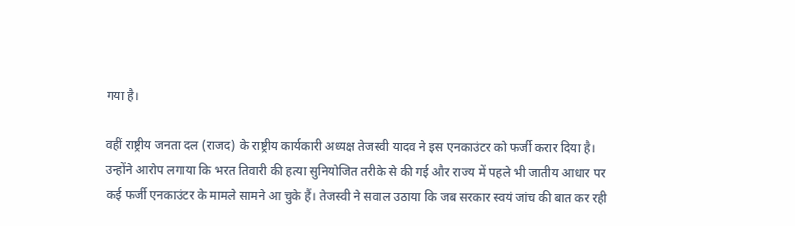गया है।

वहीं राष्ट्रीय जनता दल (राजद) के राष्ट्रीय कार्यकारी अध्यक्ष तेजस्वी यादव ने इस एनकाउंटर को फर्जी करार दिया है। उन्होंने आरोप लगाया कि भरत तिवारी की हत्या सुनियोजित तरीके से की गई और राज्य में पहले भी जातीय आधार पर कई फर्जी एनकाउंटर के मामले सामने आ चुके हैं। तेजस्वी ने सवाल उठाया कि जब सरकार स्वयं जांच की बात कर रही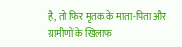है, तो फिर मृतक के माता-पिता और ग्रामीणों के खिलाफ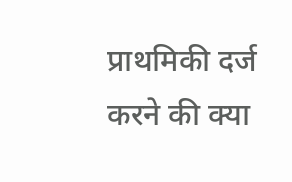प्राथमिकी दर्ज करने की क्या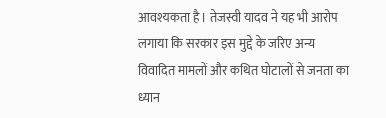आवश्यकता है। तेजस्वी यादव ने यह भी आरोप लगाया कि सरकार इस मुद्दे के जरिए अन्य विवादित मामलों और कथित घोटालों से जनता का ध्यान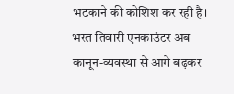भटकाने की कोशिश कर रही है। भरत तिवारी एनकाउंटर अब कानून-व्यवस्था से आगे बढ़कर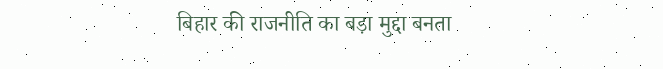बिहार की राजनीति का बड़ा मुद्दा बनता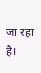जा रहा है।